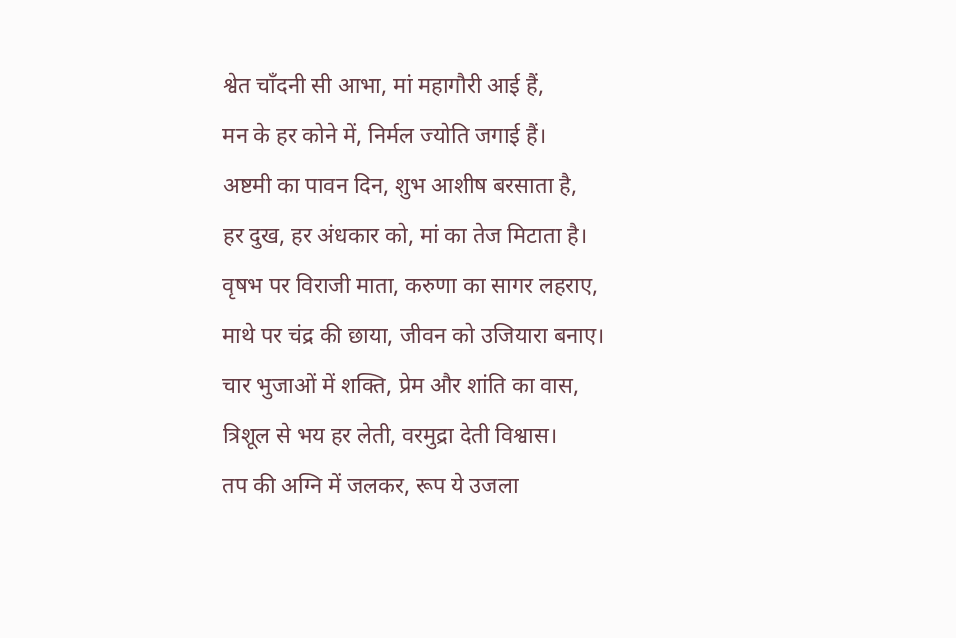श्वेत चाँदनी सी आभा, मां महागौरी आई हैं,
मन के हर कोने में, निर्मल ज्योति जगाई हैं।
अष्टमी का पावन दिन, शुभ आशीष बरसाता है,
हर दुख, हर अंधकार को, मां का तेज मिटाता है।
वृषभ पर विराजी माता, करुणा का सागर लहराए,
माथे पर चंद्र की छाया, जीवन को उजियारा बनाए।
चार भुजाओं में शक्ति, प्रेम और शांति का वास,
त्रिशूल से भय हर लेती, वरमुद्रा देती विश्वास।
तप की अग्नि में जलकर, रूप ये उजला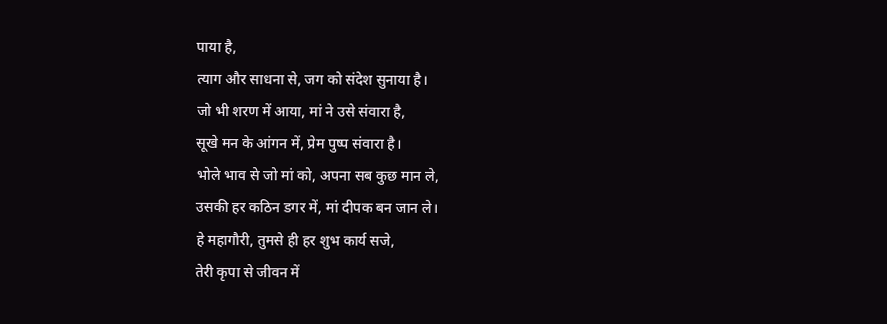पाया है,
त्याग और साधना से, जग को संदेश सुनाया है।
जो भी शरण में आया, मां ने उसे संवारा है,
सूखे मन के आंगन में, प्रेम पुष्प संवारा है।
भोले भाव से जो मां को, अपना सब कुछ मान ले,
उसकी हर कठिन डगर में, मां दीपक बन जान ले।
हे महागौरी, तुमसे ही हर शुभ कार्य सजे,
तेरी कृपा से जीवन में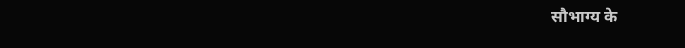सौभाग्य के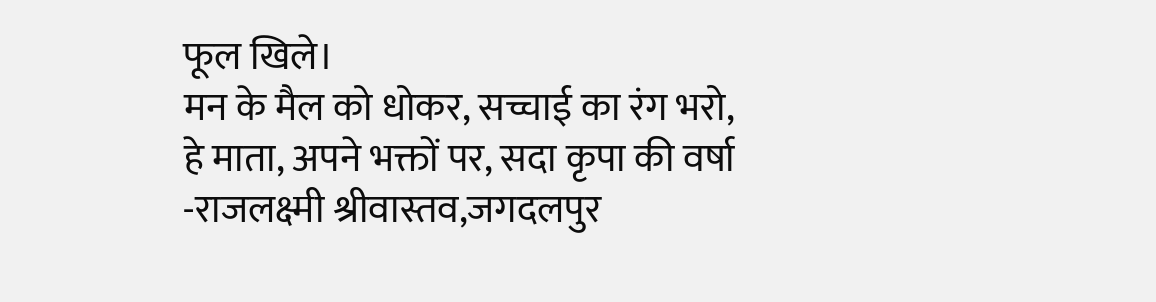फूल खिले।
मन के मैल को धोकर, सच्चाई का रंग भरो,
हे माता, अपने भक्तों पर, सदा कृपा की वर्षा
-राजलक्ष्मी श्रीवास्तव,जगदलपुर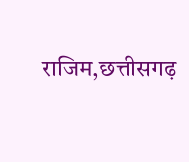राजिम,छत्तीसगढ़